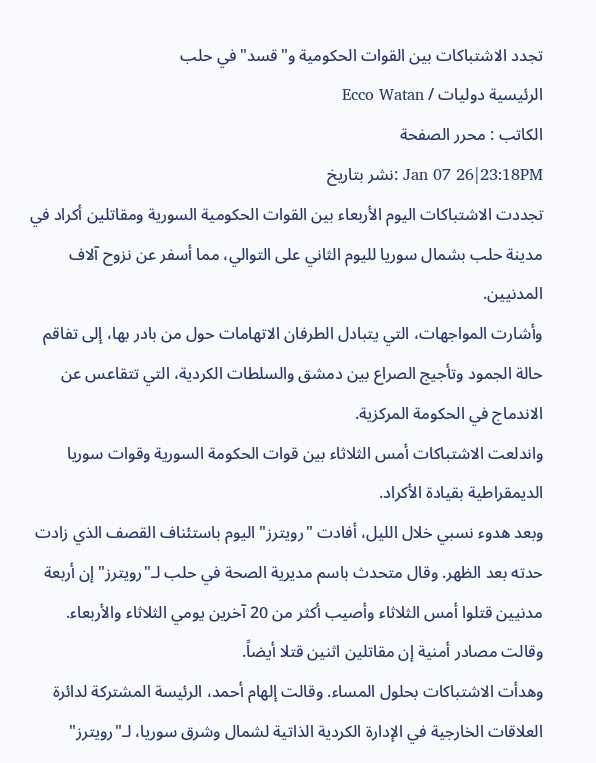تجدد الاشتباكات بين القوات الحكومية و"قسد" في حلب
الرئيسية دوليات / Ecco Watan
الكاتب : محرر الصفحة
Jan 07 26|23:18PM :نشر بتاريخ
تجددت الاشتباكات اليوم الأربعاء بين القوات الحكومية السورية ومقاتلين أكراد في مدينة حلب بشمال سوريا لليوم الثاني على التوالي، مما أسفر عن نزوح آلاف المدنيين.
وأشارت المواجهات، التي يتبادل الطرفان الاتهامات حول من بادر بها، إلى تفاقم حالة الجمود وتأجيج الصراع بين دمشق والسلطات الكردية، التي تتقاعس عن الاندماج في الحكومة المركزية.
واندلعت الاشتباكات أمس الثلاثاء بين قوات الحكومة السورية وقوات سوريا الديمقراطية بقيادة الأكراد.
وبعد هدوء نسبي خلال الليل، أفادت "رويترز" اليوم باستئناف القصف الذي زادت حدته بعد الظهر. وقال متحدث باسم مديرية الصحة في حلب لـ"رويترز" إن أربعة مدنيين قتلوا أمس الثلاثاء وأصيب أكثر من 20 آخرين يومي الثلاثاء والأربعاء. وقالت مصادر أمنية إن مقاتلين اثنين قتلا أيضاً.
وهدأت الاشتباكات بحلول المساء. وقالت إلهام أحمد، الرئيسة المشتركة لدائرة العلاقات الخارجية في الإدارة الكردية الذاتية لشمال وشرق سوريا، لـ"رويترز"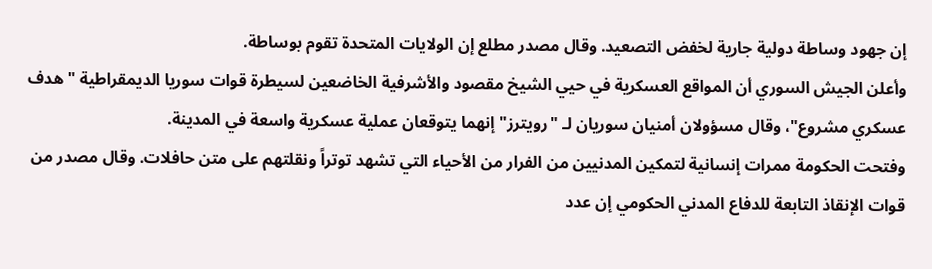إن جهود وساطة دولية جارية لخفض التصعيد. وقال مصدر مطلع إن الولايات المتحدة تقوم بوساطة.
وأعلن الجيش السوري أن المواقع العسكرية في حيي الشيخ مقصود والأشرفية الخاضعين لسيطرة قوات سوريا الديمقراطية "هدف عسكري مشروع"، وقال مسؤولان أمنيان سوريان لـ "رويترز" إنهما يتوقعان عملية عسكرية واسعة في المدينة.
وفتحت الحكومة ممرات إنسانية لتمكين المدنيين من الفرار من الأحياء التي تشهد توتراً ونقلتهم على متن حافلات. وقال مصدر من قوات الإنقاذ التابعة للدفاع المدني الحكومي إن عدد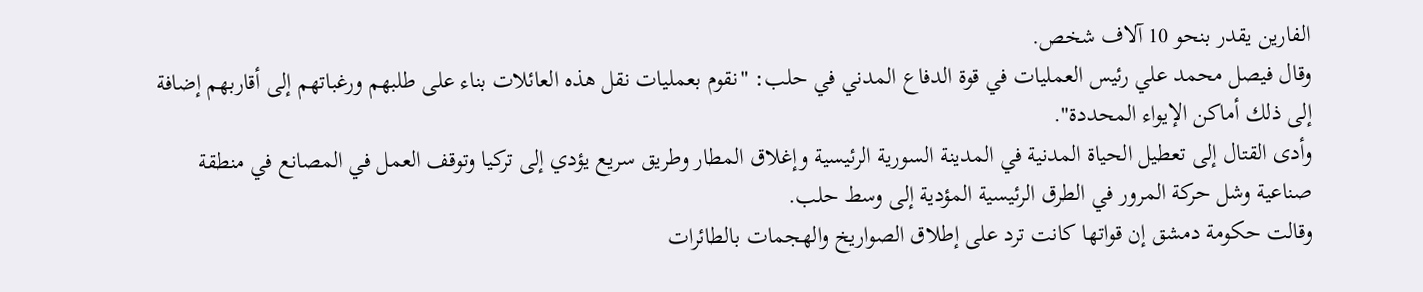الفارين يقدر بنحو 10 آلاف شخص.
وقال فيصل محمد علي رئيس العمليات في قوة الدفاع المدني في حلب: "نقوم بعمليات نقل هذه العائلات بناء على طلبهم ورغباتهم إلى أقاربهم إضافة إلى ذلك أماكن الإيواء المحددة".
وأدى القتال إلى تعطيل الحياة المدنية في المدينة السورية الرئيسية وإغلاق المطار وطريق سريع يؤدي إلى تركيا وتوقف العمل في المصانع في منطقة صناعية وشل حركة المرور في الطرق الرئيسية المؤدية إلى وسط حلب.
وقالت حكومة دمشق إن قواتها كانت ترد على إطلاق الصواريخ والهجمات بالطائرات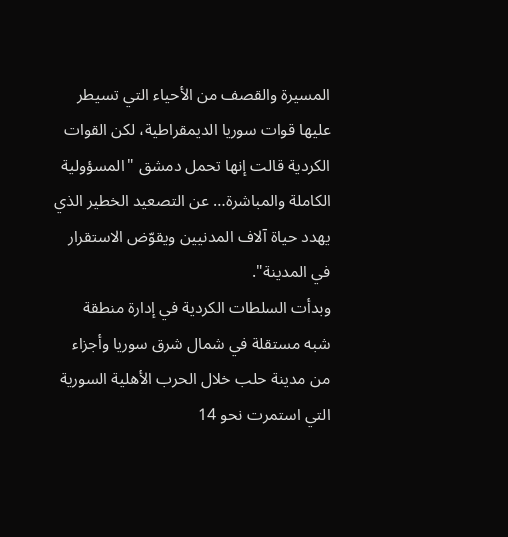المسيرة والقصف من الأحياء التي تسيطر عليها قوات سوريا الديمقراطية، لكن القوات الكردية قالت إنها تحمل دمشق "المسؤولية الكاملة والمباشرة… عن التصعيد الخطير الذي يهدد حياة آلاف المدنيين ويقوّض الاستقرار في المدينة".
وبدأت السلطات الكردية في إدارة منطقة شبه مستقلة في شمال شرق سوريا وأجزاء من مدينة حلب خلال الحرب الأهلية السورية التي استمرت نحو 14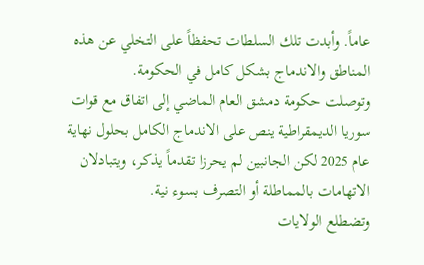عاماً. وأبدت تلك السلطات تحفظاً على التخلي عن هذه المناطق والاندماج بشكل كامل في الحكومة.
وتوصلت حكومة دمشق العام الماضي إلى اتفاق مع قوات سوريا الديمقراطية ينص على الاندماج الكامل بحلول نهاية عام 2025 لكن الجانبين لم يحرزا تقدماً يذكر، ويتبادلان الاتهامات بالمماطلة أو التصرف بسوء نية.
وتضطلع الولايات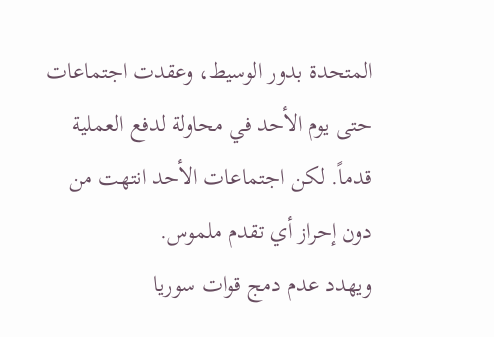المتحدة بدور الوسيط، وعقدت اجتماعات حتى يوم الأحد في محاولة لدفع العملية قدماً. لكن اجتماعات الأحد انتهت من دون إحراز أي تقدم ملموس.
ويهدد عدم دمج قوات سوريا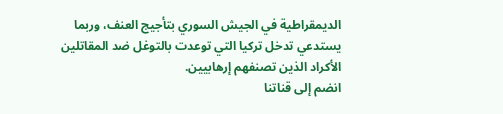الديمقراطية في الجيش السوري بتأجيج العنف، وربما يستدعي تدخل تركيا التي توعدت بالتوغل ضد المقاتلين الأكراد الذين تصنفهم إرهابيين.
انضم إلى قناتنا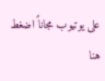على يوتيوب مجاناً اضغط هنا